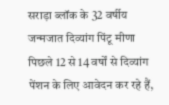सराड़ा ब्लॉक के 32 वर्षीय जन्मजात दिव्यांग पिंटू मीणा पिछले 12 से 14 वर्षों से दिव्यांग पेंशन के लिए आवेदन कर रहे हैं,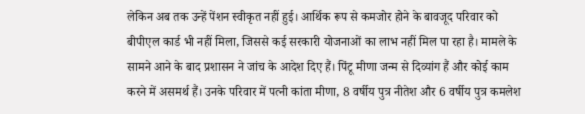लेकिन अब तक उन्हें पेंशन स्वीकृत नहीं हुई। आर्थिक रूप से कमजोर होने के बावजूद परिवार को बीपीएल कार्ड भी नहीं मिला, जिससे कई सरकारी योजनाओं का लाभ नहीं मिल पा रहा है। मामले के सामने आने के बाद प्रशासन ने जांच के आदेश दिए हैं। पिंटू मीणा जन्म से दिव्यांग हैं और कोई काम करने में असमर्थ हैं। उनके परिवार में पत्नी कांता मीणा, 8 वर्षीय पुत्र नीतेश और 6 वर्षीय पुत्र कमलेश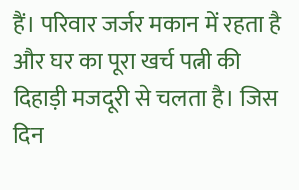हैं। परिवार जर्जर मकान में रहता है और घर का पूरा खर्च पत्नी की दिहाड़ी मजदूरी से चलता है। जिस दिन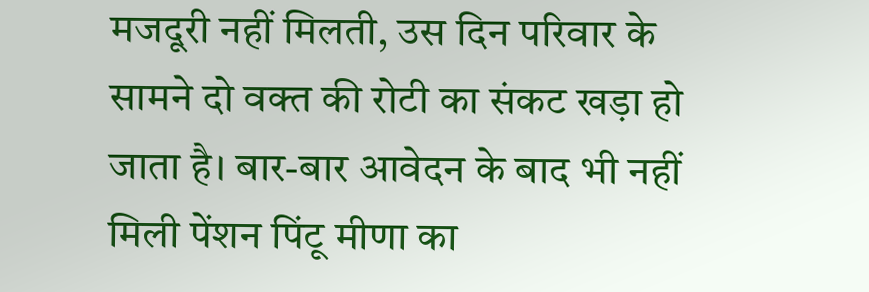मजदूरी नहीं मिलती, उस दिन परिवार के सामने दो वक्त की रोटी का संकट खड़ा हो जाता है। बार-बार आवेदन के बाद भी नहीं मिली पेंशन पिंटू मीणा का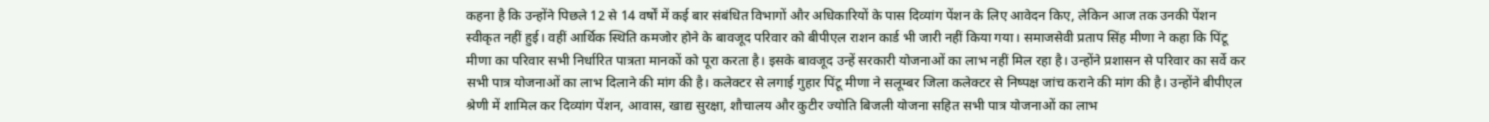कहना है कि उन्होंने पिछले 12 से 14 वर्षों में कई बार संबंधित विभागों और अधिकारियों के पास दिव्यांग पेंशन के लिए आवेदन किए, लेकिन आज तक उनकी पेंशन स्वीकृत नहीं हुई। वहीं आर्थिक स्थिति कमजोर होने के बावजूद परिवार को बीपीएल राशन कार्ड भी जारी नहीं किया गया। समाजसेवी प्रताप सिंह मीणा ने कहा कि पिंटू मीणा का परिवार सभी निर्धारित पात्रता मानकों को पूरा करता है। इसके बावजूद उन्हें सरकारी योजनाओं का लाभ नहीं मिल रहा है। उन्होंने प्रशासन से परिवार का सर्वे कर सभी पात्र योजनाओं का लाभ दिलाने की मांग की है। कलेक्टर से लगाई गुहार पिंटू मीणा ने सलूम्बर जिला कलेक्टर से निष्पक्ष जांच कराने की मांग की है। उन्होंने बीपीएल श्रेणी में शामिल कर दिव्यांग पेंशन, आवास, खाद्य सुरक्षा, शौचालय और कुटीर ज्योति बिजली योजना सहित सभी पात्र योजनाओं का लाभ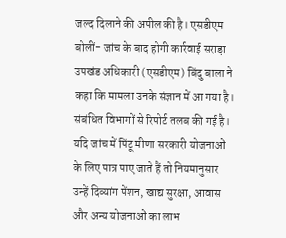जल्द दिलाने की अपील की है। एसडीएम बोलीं- जांच के बाद होगी कार्रवाई सराड़ा उपखंड अधिकारी (एसडीएम) बिंदु बाला ने कहा कि मामला उनके संज्ञान में आ गया है। संबंधित विभागों से रिपोर्ट तलब की गई है। यदि जांच में पिंटू मीणा सरकारी योजनाओं के लिए पात्र पाए जाते हैं तो नियमानुसार उन्हें दिव्यांग पेंशन, खाद्य सुरक्षा, आवास और अन्य योजनाओं का लाभ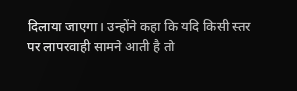दिलाया जाएगा। उन्होंने कहा कि यदि किसी स्तर पर लापरवाही सामने आती है तो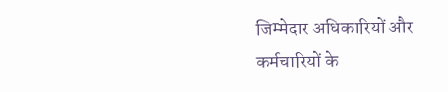जिम्मेदार अधिकारियों और कर्मचारियों के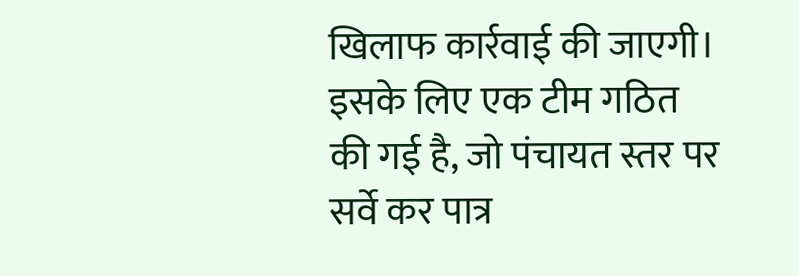खिलाफ कार्रवाई की जाएगी। इसके लिए एक टीम गठित की गई है, जो पंचायत स्तर पर सर्वे कर पात्र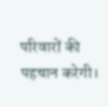परिवारों की पहचान करेगी।